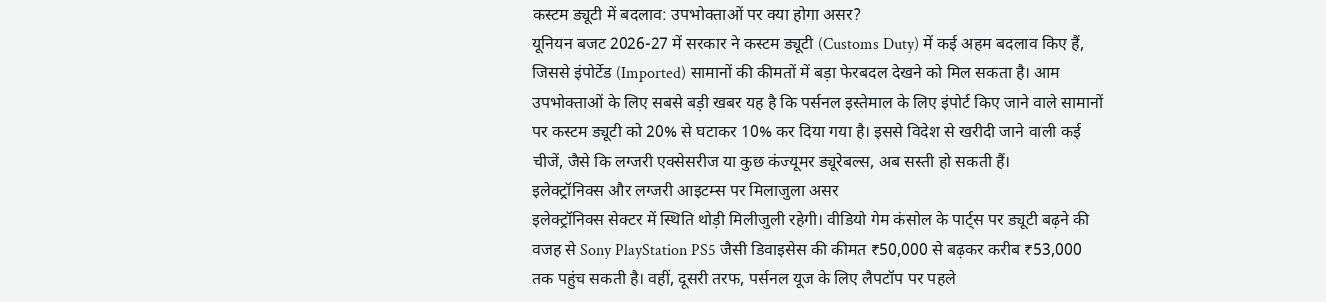कस्टम ड्यूटी में बदलाव: उपभोक्ताओं पर क्या होगा असर?
यूनियन बजट 2026-27 में सरकार ने कस्टम ड्यूटी (Customs Duty) में कई अहम बदलाव किए हैं, जिससे इंपोर्टेड (Imported) सामानों की कीमतों में बड़ा फेरबदल देखने को मिल सकता है। आम उपभोक्ताओं के लिए सबसे बड़ी खबर यह है कि पर्सनल इस्तेमाल के लिए इंपोर्ट किए जाने वाले सामानों पर कस्टम ड्यूटी को 20% से घटाकर 10% कर दिया गया है। इससे विदेश से खरीदी जाने वाली कई चीजें, जैसे कि लग्जरी एक्सेसरीज या कुछ कंज्यूमर ड्यूरेबल्स, अब सस्ती हो सकती हैं।
इलेक्ट्रॉनिक्स और लग्जरी आइटम्स पर मिलाजुला असर
इलेक्ट्रॉनिक्स सेक्टर में स्थिति थोड़ी मिलीजुली रहेगी। वीडियो गेम कंसोल के पार्ट्स पर ड्यूटी बढ़ने की वजह से Sony PlayStation PS5 जैसी डिवाइसेस की कीमत ₹50,000 से बढ़कर करीब ₹53,000 तक पहुंच सकती है। वहीं, दूसरी तरफ, पर्सनल यूज के लिए लैपटॉप पर पहले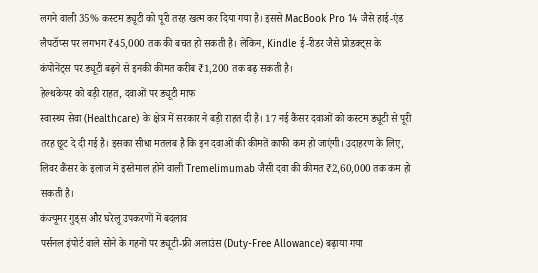लगने वाली 35% कस्टम ड्यूटी को पूरी तरह खत्म कर दिया गया है। इससे MacBook Pro 14 जैसे हाई-एंड लैपटॉप्स पर लगभग ₹45,000 तक की बचत हो सकती है। लेकिन, Kindle ई-रीडर जैसे प्रोडक्ट्स के कंपोनेंट्स पर ड्यूटी बढ़ने से इनकी कीमत करीब ₹1,200 तक बढ़ सकती है।
हेल्थकेयर को बड़ी राहत, दवाओं पर ड्यूटी माफ
स्वास्थ्य सेवा (Healthcare) के क्षेत्र में सरकार ने बड़ी राहत दी है। 17 नई कैंसर दवाओं को कस्टम ड्यूटी से पूरी तरह छूट दे दी गई है। इसका सीधा मतलब है कि इन दवाओं की कीमतें काफी कम हो जाएंगी। उदाहरण के लिए, लिवर कैंसर के इलाज में इस्तेमाल होने वाली Tremelimumab जैसी दवा की कीमत ₹2,60,000 तक कम हो सकती है।
कंज्यूमर गुड्स और घरेलू उपकरणों में बदलाव
पर्सनल इंपोर्ट वाले सोने के गहनों पर ड्यूटी-फ्री अलाउंस (Duty-Free Allowance) बढ़ाया गया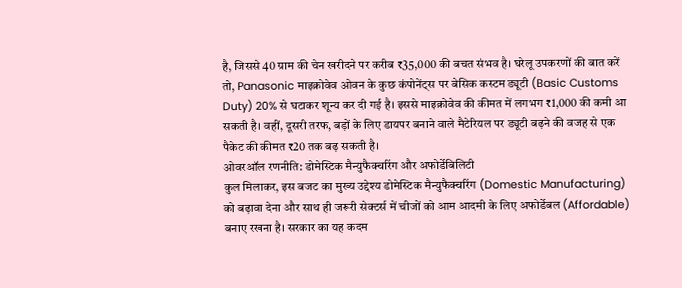है, जिससे 40 ग्राम की चेन खरीदने पर करीब ₹35,000 की बचत संभव है। घरेलू उपकरणों की बात करें तो, Panasonic माइक्रोवेव ओवन के कुछ कंपोनेंट्स पर बेसिक कस्टम ड्यूटी (Basic Customs Duty) 20% से घटाकर शून्य कर दी गई है। इससे माइक्रोवेव की कीमत में लगभग ₹1,000 की कमी आ सकती है। वहीं, दूसरी तरफ, बड़ों के लिए डायपर बनाने वाले मैटेरियल पर ड्यूटी बढ़ने की वजह से एक पैकेट की कीमत ₹20 तक बढ़ सकती है।
ओवरऑल रणनीति: डोमेस्टिक मैन्युफैक्चरिंग और अफोर्डेबिलिटी
कुल मिलाकर, इस बजट का मुख्य उद्देश्य डोमेस्टिक मैन्युफैक्चरिंग (Domestic Manufacturing) को बढ़ावा देना और साथ ही जरूरी सेक्टर्स में चीजों को आम आदमी के लिए अफोर्डेबल (Affordable) बनाए रखना है। सरकार का यह कदम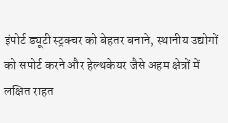इंपोर्ट ड्यूटी स्ट्रक्चर को बेहतर बनाने, स्थानीय उद्योगों को सपोर्ट करने और हेल्थकेयर जैसे अहम क्षेत्रों में लक्षित राहत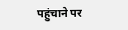पहुंचाने पर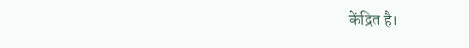केंद्रित है।